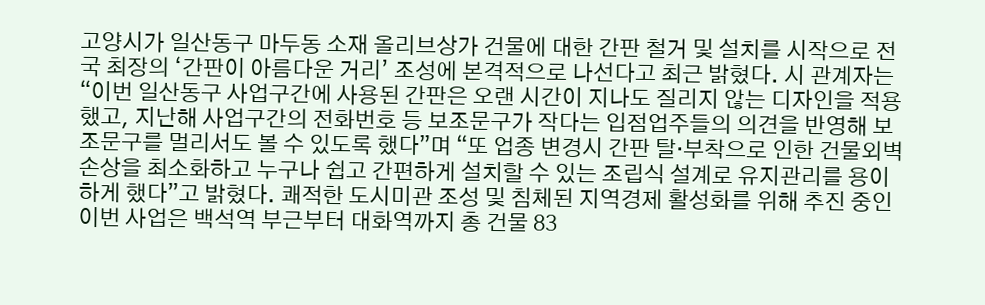고양시가 일산동구 마두동 소재 올리브상가 건물에 대한 간판 철거 및 설치를 시작으로 전국 최장의 ‘간판이 아름다운 거리’ 조성에 본격적으로 나선다고 최근 밝혔다. 시 관계자는 “이번 일산동구 사업구간에 사용된 간판은 오랜 시간이 지나도 질리지 않는 디자인을 적용했고, 지난해 사업구간의 전화번호 등 보조문구가 작다는 입점업주들의 의견을 반영해 보조문구를 멀리서도 볼 수 있도록 했다”며 “또 업종 변경시 간판 탈·부착으로 인한 건물외벽 손상을 최소화하고 누구나 쉽고 간편하게 설치할 수 있는 조립식 설계로 유지관리를 용이하게 했다”고 밝혔다. 쾌적한 도시미관 조성 및 침체된 지역경제 활성화를 위해 추진 중인 이번 사업은 백석역 부근부터 대화역까지 총 건물 83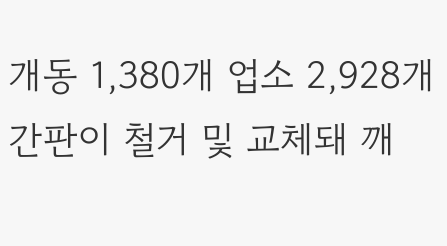개동 1,380개 업소 2,928개 간판이 철거 및 교체돼 깨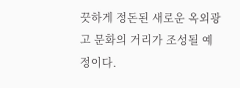끗하게 정돈된 새로운 옥외광고 문화의 거리가 조성될 예정이다.